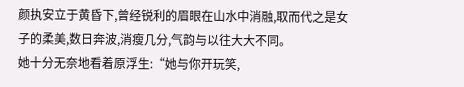颜执安立于黄昏下,曾经锐利的眉眼在山水中消融,取而代之是女子的柔美,数日奔波,消瘦几分,气韵与以往大大不同。
她十分无奈地看着原浮生:“她与你开玩笑,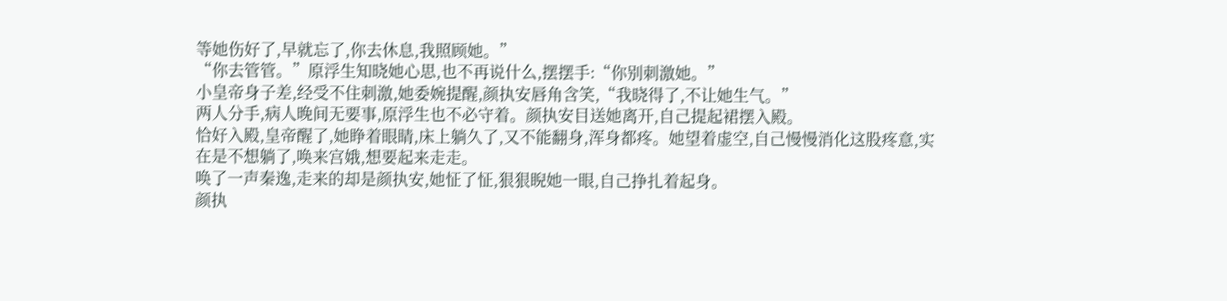等她伤好了,早就忘了,你去休息,我照顾她。”
“你去管管。”原浮生知晓她心思,也不再说什么,摆摆手:“你别刺激她。”
小皇帝身子差,经受不住刺激,她委婉提醒,颜执安唇角含笑,“我晓得了,不让她生气。”
两人分手,病人晚间无要事,原浮生也不必守着。颜执安目送她离开,自己提起裙摆入殿。
恰好入殿,皇帝醒了,她睁着眼睛,床上躺久了,又不能翻身,浑身都疼。她望着虚空,自己慢慢消化这股疼意,实在是不想躺了,唤来宫娥,想要起来走走。
唤了一声秦逸,走来的却是颜执安,她怔了怔,狠狠睨她一眼,自己挣扎着起身。
颜执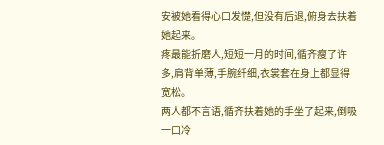安被她看得心口发憷,但没有后退,俯身去扶着她起来。
疼最能折磨人,短短一月的时间,循齐瘦了许多,肩背单薄,手腕纤细,衣裳套在身上都显得宽松。
两人都不言语,循齐扶着她的手坐了起来,倒吸一口冷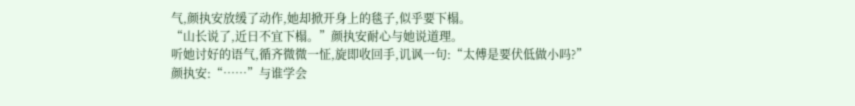气,颜执安放缓了动作,她却掀开身上的毯子,似乎要下榻。
“山长说了,近日不宜下榻。”颜执安耐心与她说道理。
听她讨好的语气,循齐微微一怔,旋即收回手,讥讽一句:“太傅是要伏低做小吗?”
颜执安:“……”与谁学会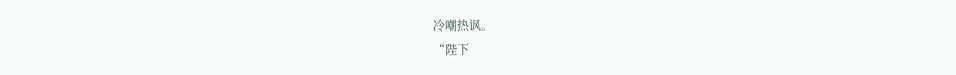冷嘲热讽。
“陛下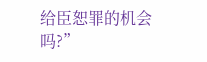给臣恕罪的机会吗?”